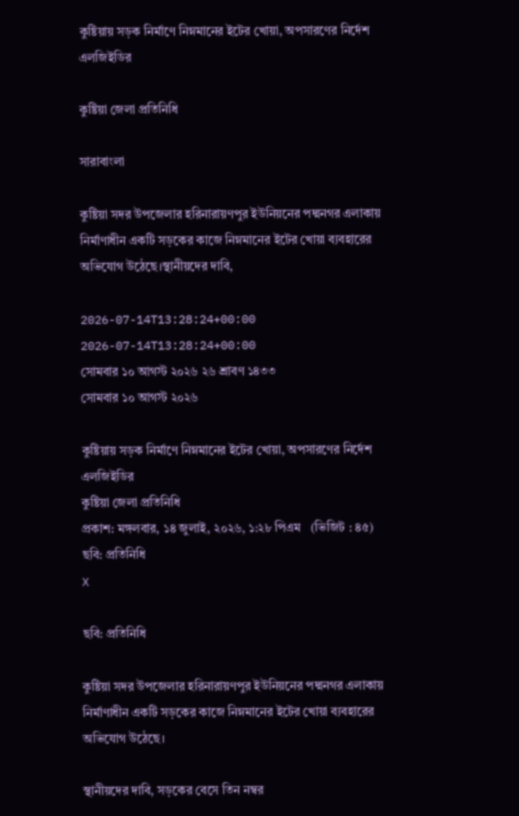কুষ্টিয়ায় সড়ক নির্মাণে নিম্নমানের ইটের খোয়া, অপসারণের নির্দেশ এলজিইডির

কুষ্টিয়া জেলা প্রতিনিধি

সারাবাংলা

কুষ্টিয়া সদর উপজেলার হরিনারায়ণপুর ইউনিয়নের পদ্মনগর এলাকায় নির্মাণাধীন একটি সড়কের কাজে নিম্নমানের ইটের খোয়া ব্যবহারের অভিযোগ উঠেছে।স্থানীয়দের দাবি,

2026-07-14T13:28:24+00:00
2026-07-14T13:28:24+00:00
সোমবার ১০ আগস্ট ২০২৬ ২৬ শ্রাবণ ১৪৩৩
সোমবার ১০ আগস্ট ২০২৬

কুষ্টিয়ায় সড়ক নির্মাণে নিম্নমানের ইটের খোয়া, অপসারণের নির্দেশ এলজিইডির
কুষ্টিয়া জেলা প্রতিনিধি
প্রকাশ: মঙ্গলবার, ১৪ জুলাই, ২০২৬, ১:২৮ পিএম   (ভিজিট : ৪৫)
ছবি: প্রতিনিধি
X

ছবি: প্রতিনিধি

কুষ্টিয়া সদর উপজেলার হরিনারায়ণপুর ইউনিয়নের পদ্মনগর এলাকায় নির্মাণাধীন একটি সড়কের কাজে নিম্নমানের ইটের খোয়া ব্যবহারের অভিযোগ উঠেছে।

স্থানীয়দের দাবি, সড়কের বেসে তিন নম্বর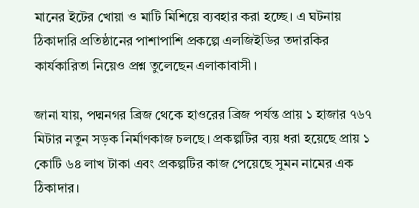মানের ইটের খোয়া ও মাটি মিশিয়ে ব্যবহার করা হচ্ছে। এ ঘটনায় ঠিকাদারি প্রতিষ্ঠানের পাশাপাশি প্রকল্পে এলজিইডির তদারকির কার্যকারিতা নিয়েও প্রশ্ন তুলেছেন এলাকাবাসী।

জানা যায়, পদ্মনগর ব্রিজ থেকে হাওরের ব্রিজ পর্যন্ত প্রায় ১ হাজার ৭৬৭ মিটার নতুন সড়ক নির্মাণকাজ চলছে। প্রকল্পটির ব্যয় ধরা হয়েছে প্রায় ১ কোটি ৬৪ লাখ টাকা এবং প্রকল্পটির কাজ পেয়েছে সুমন নামের এক ঠিকাদার।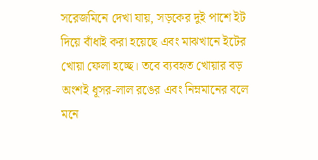সরেজমিনে দেখা যায়, সড়কের দুই পাশে ইট দিয়ে বাঁধাই করা হয়েছে এবং মাঝখানে ইটের খোয়া ফেলা হচ্ছে। তবে ব্যবহৃত খোয়ার বড় অংশই ধূসর-লাল রঙের এবং নিম্নমানের বলে মনে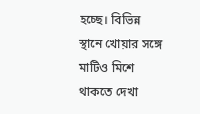হচ্ছে। বিভিন্ন স্থানে খোয়ার সঙ্গে মাটিও মিশে থাকতে দেখা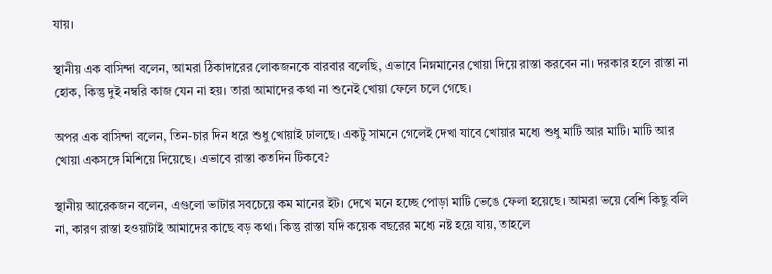যায়।

স্থানীয় এক বাসিন্দা বলেন, আমরা ঠিকাদারের লোকজনকে বারবার বলেছি, এভাবে নিম্নমানের খোয়া দিয়ে রাস্তা করবেন না। দরকার হলে রাস্তা না হোক, কিন্তু দুই নম্বরি কাজ যেন না হয়। তারা আমাদের কথা না শুনেই খোয়া ফেলে চলে গেছে।

অপর এক বাসিন্দা বলেন, তিন-চার দিন ধরে শুধু খোয়াই ঢালছে। একটু সামনে গেলেই দেখা যাবে খোয়ার মধ্যে শুধু মাটি আর মাটি। মাটি আর খোয়া একসঙ্গে মিশিয়ে দিয়েছে। এভাবে রাস্তা কতদিন টিকবে?

স্থানীয় আরেকজন বলেন, এগুলো ভাটার সবচেয়ে কম মানের ইট। দেখে মনে হচ্ছে পোড়া মাটি ভেঙে ফেলা হয়েছে। আমরা ভয়ে বেশি কিছু বলি না, কারণ রাস্তা হওয়াটাই আমাদের কাছে বড় কথা। কিন্তু রাস্তা যদি কয়েক বছরের মধ্যে নষ্ট হয়ে যায়, তাহলে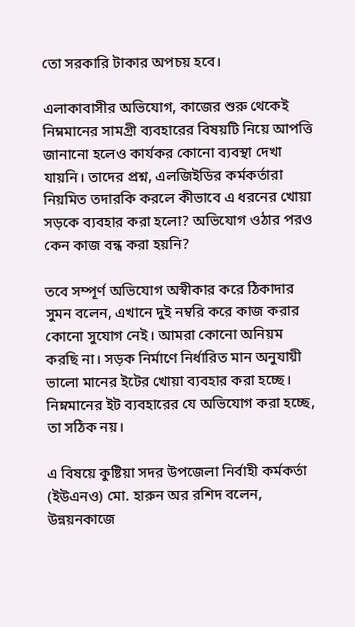তো সরকারি টাকার অপচয় হবে।

এলাকাবাসীর অভিযোগ, কাজের শুরু থেকেই নিম্নমানের সামগ্রী ব্যবহারের বিষয়টি নিয়ে আপত্তি জানানো হলেও কার্যকর কোনো ব্যবস্থা দেখা যায়নি। তাদের প্রশ্ন, এলজিইডির কর্মকর্তারা নিয়মিত তদারকি করলে কীভাবে এ ধরনের খোয়া সড়কে ব্যবহার করা হলো? অভিযোগ ওঠার পরও কেন কাজ বন্ধ করা হয়নি?

তবে সম্পূর্ণ অভিযোগ অস্বীকার করে ঠিকাদার সুমন বলেন, এখানে দুই নম্বরি করে কাজ করার কোনো সুযোগ নেই। আমরা কোনো অনিয়ম করছি না। সড়ক নির্মাণে নির্ধারিত মান অনুযায়ী ভালো মানের ইটের খোয়া ব্যবহার করা হচ্ছে। নিম্নমানের ইট ব্যবহারের যে অভিযোগ করা হচ্ছে, তা সঠিক নয়।

এ বিষয়ে কুষ্টিয়া সদর উপজেলা নির্বাহী কর্মকর্তা (ইউএনও) মো. হারুন অর রশিদ বলেন, উন্নয়নকাজে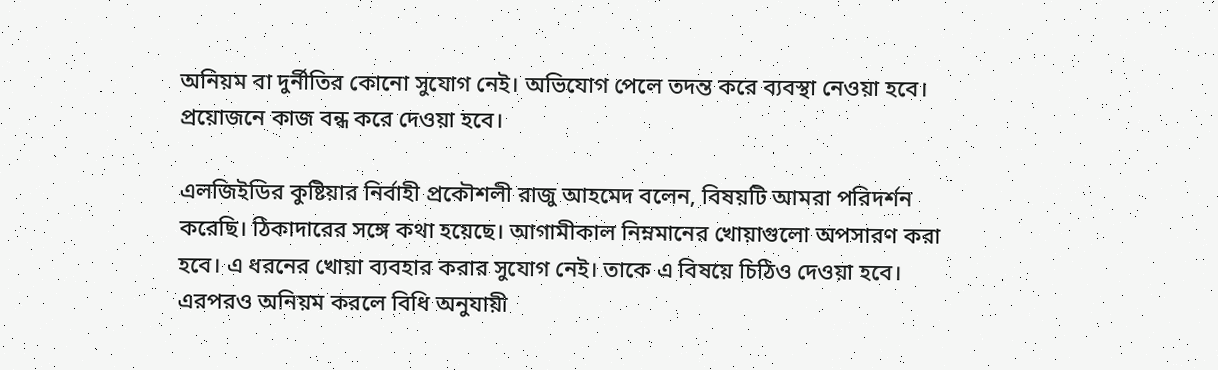অনিয়ম বা দুর্নীতির কোনো সুযোগ নেই। অভিযোগ পেলে তদন্ত করে ব্যবস্থা নেওয়া হবে। প্রয়োজনে কাজ বন্ধ করে দেওয়া হবে।

এলজিইডির কুষ্টিয়ার নির্বাহী প্রকৌশলী রাজু আহমেদ বলেন, বিষয়টি আমরা পরিদর্শন করেছি। ঠিকাদারের সঙ্গে কথা হয়েছে। আগামীকাল নিম্নমানের খোয়াগুলো অপসারণ করা হবে। এ ধরনের খোয়া ব্যবহার করার সুযোগ নেই। তাকে এ বিষয়ে চিঠিও দেওয়া হবে। এরপরও অনিয়ম করলে বিধি অনুযায়ী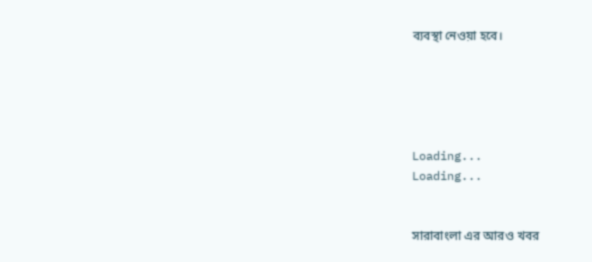ব্যবস্থা নেওয়া হবে।





Loading...
Loading...


সারাবাংলা এর আরও খবর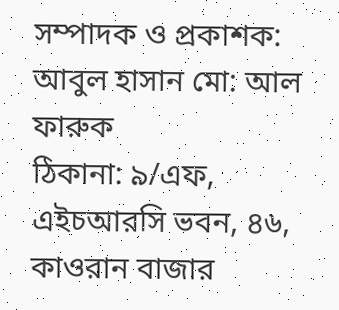সম্পাদক ও প্রকাশক:
আবুল হাসান মো: আল ফারুক
ঠিকানা: ৯/এফ, এইচআরসি ভবন, ৪৬, কাওরান বাজার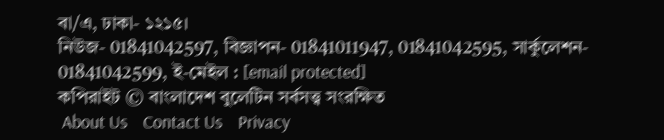বা/এ, ঢাকা- ১২১৫।
নিউজ- 01841042597, বিজ্ঞাপন- 01841011947, 01841042595, সার্কুলেশন- 01841042599, ই-মেইল : [email protected]
কপিরাইট © বাংলাদেশ বুলেটিন সর্বসত্ত্ব সংরক্ষিত
 About Us    Contact Us    Privacy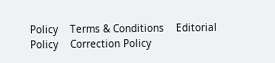Policy    Terms & Conditions    Editorial Policy    Correction Policy